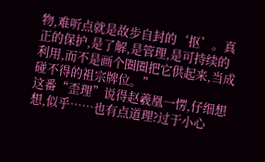物,难听点就是故步自封的‘抠’。真正的保护,是了解,是管理,是可持续的利用,而不是画个圈圈把它供起来,当成碰不得的祖宗牌位。”
这番“歪理”说得赵羲凰一愣,仔细想想,似乎……也有点道理?过于小心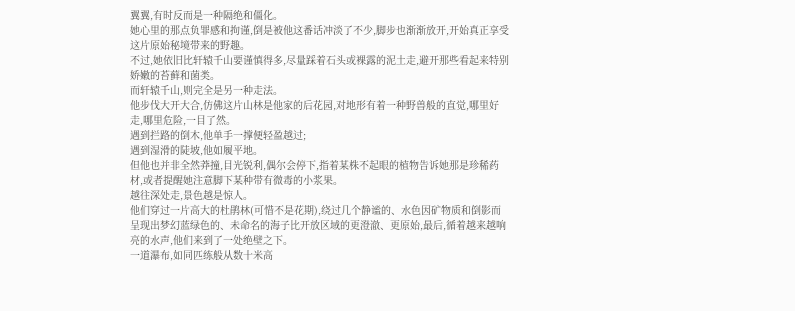翼翼,有时反而是一种隔绝和僵化。
她心里的那点负罪感和拘谨,倒是被他这番话冲淡了不少,脚步也渐渐放开,开始真正享受这片原始秘境带来的野趣。
不过,她依旧比轩辕千山要谨慎得多,尽量踩着石头或裸露的泥土走,避开那些看起来特别娇嫩的苔藓和菌类。
而轩辕千山,则完全是另一种走法。
他步伐大开大合,仿佛这片山林是他家的后花园,对地形有着一种野兽般的直觉,哪里好走,哪里危险,一目了然。
遇到拦路的倒木,他单手一撑便轻盈越过;
遇到湿滑的陡坡,他如履平地。
但他也并非全然莽撞,目光锐利,偶尔会停下,指着某株不起眼的植物告诉她那是珍稀药材,或者提醒她注意脚下某种带有微毒的小浆果。
越往深处走,景色越是惊人。
他们穿过一片高大的杜鹃林(可惜不是花期),绕过几个静谧的、水色因矿物质和倒影而呈现出梦幻蓝绿色的、未命名的海子比开放区域的更澄澈、更原始,最后,循着越来越响亮的水声,他们来到了一处绝壁之下。
一道瀑布,如同匹练般从数十米高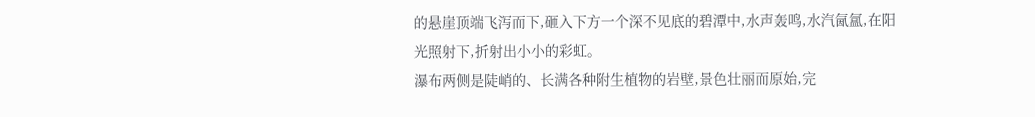的悬崖顶端飞泻而下,砸入下方一个深不见底的碧潭中,水声轰鸣,水汽氤氲,在阳光照射下,折射出小小的彩虹。
瀑布两侧是陡峭的、长满各种附生植物的岩壁,景色壮丽而原始,完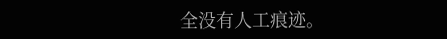全没有人工痕迹。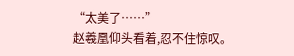“太美了……”
赵羲凰仰头看着,忍不住惊叹。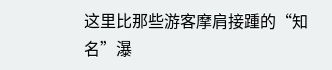这里比那些游客摩肩接踵的“知名”瀑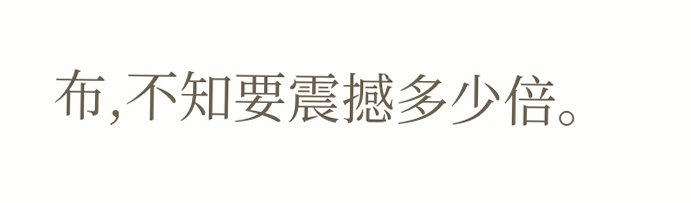布,不知要震撼多少倍。